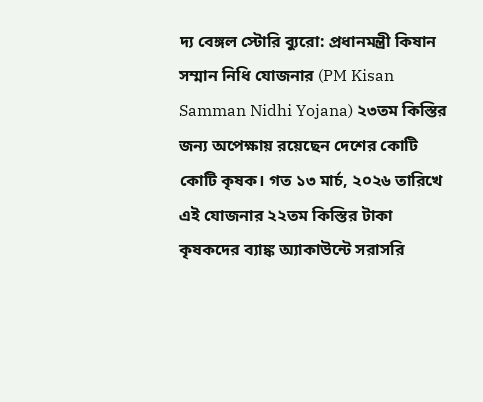দ্য বেঙ্গল স্টোরি ব্যুরো: প্রধানমন্ত্রী কিষান সম্মান নিধি যোজনার (PM Kisan Samman Nidhi Yojana) ২৩তম কিস্তির জন্য অপেক্ষায় রয়েছেন দেশের কোটি কোটি কৃষক। গত ১৩ মার্চ, ২০২৬ তারিখে এই যোজনার ২২তম কিস্তির টাকা কৃষকদের ব্যাঙ্ক অ্যাকাউন্টে সরাসরি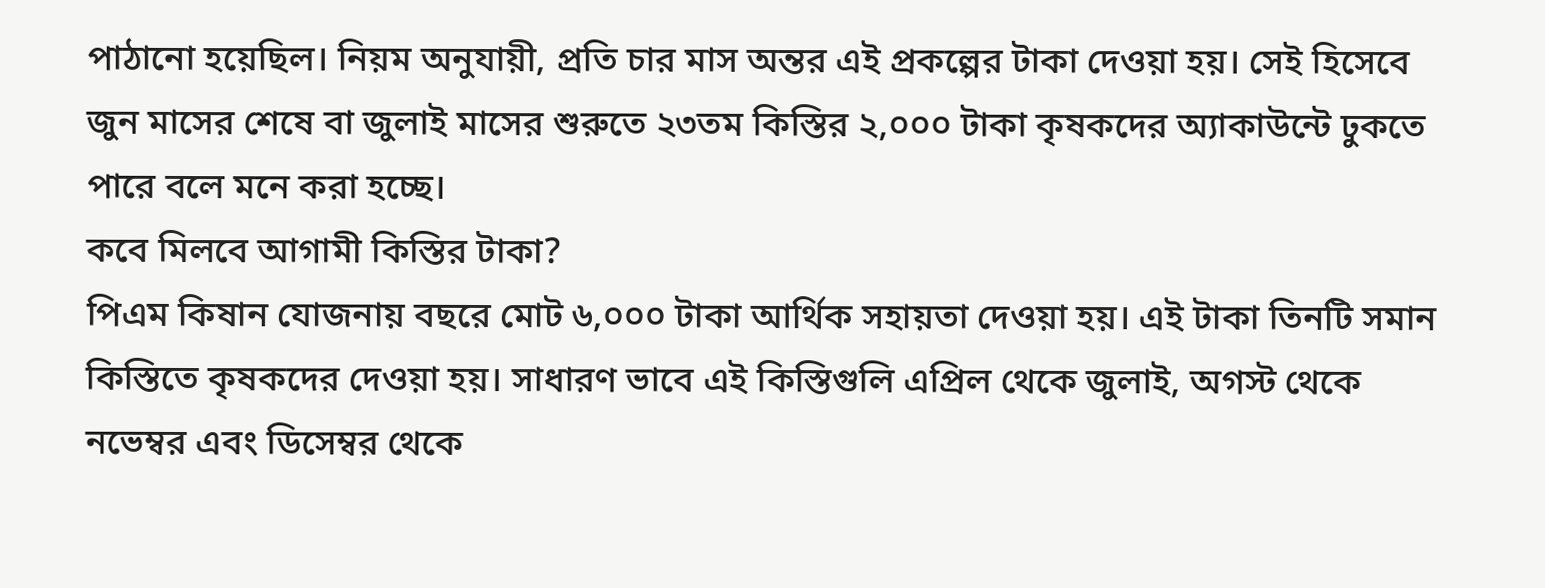পাঠানো হয়েছিল। নিয়ম অনুযায়ী, প্রতি চার মাস অন্তর এই প্রকল্পের টাকা দেওয়া হয়। সেই হিসেবে জুন মাসের শেষে বা জুলাই মাসের শুরুতে ২৩তম কিস্তির ২,০০০ টাকা কৃষকদের অ্যাকাউন্টে ঢুকতে পারে বলে মনে করা হচ্ছে।
কবে মিলবে আগামী কিস্তির টাকা?
পিএম কিষান যোজনায় বছরে মোট ৬,০০০ টাকা আর্থিক সহায়তা দেওয়া হয়। এই টাকা তিনটি সমান কিস্তিতে কৃষকদের দেওয়া হয়। সাধারণ ভাবে এই কিস্তিগুলি এপ্রিল থেকে জুলাই, অগস্ট থেকে নভেম্বর এবং ডিসেম্বর থেকে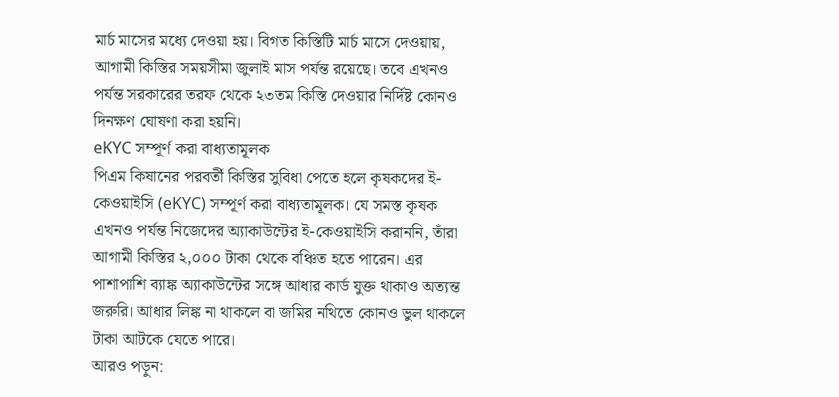মার্চ মাসের মধ্যে দেওয়া হয়। বিগত কিস্তিটি মার্চ মাসে দেওয়ায়, আগামী কিস্তির সময়সীমা জুলাই মাস পর্যন্ত রয়েছে। তবে এখনও পর্যন্ত সরকারের তরফ থেকে ২৩তম কিস্তি দেওয়ার নির্দিষ্ট কোনও দিনক্ষণ ঘোষণা করা হয়নি।
eKYC সম্পূর্ণ করা বাধ্যতামূলক
পিএম কিষানের পরবর্তী কিস্তির সুবিধা পেতে হলে কৃষকদের ই-কেওয়াইসি (eKYC) সম্পূর্ণ করা বাধ্যতামূলক। যে সমস্ত কৃষক এখনও পর্যন্ত নিজেদের অ্যাকাউন্টের ই-কেওয়াইসি করাননি, তাঁরা আগামী কিস্তির ২,০০০ টাকা থেকে বঞ্চিত হতে পারেন। এর পাশাপাশি ব্যাঙ্ক অ্যাকাউন্টের সঙ্গে আধার কার্ড যুক্ত থাকাও অত্যন্ত জরুরি। আধার লিঙ্ক না থাকলে বা জমির নথিতে কোনও ভুল থাকলে টাকা আটকে যেতে পারে।
আরও পড়ুন: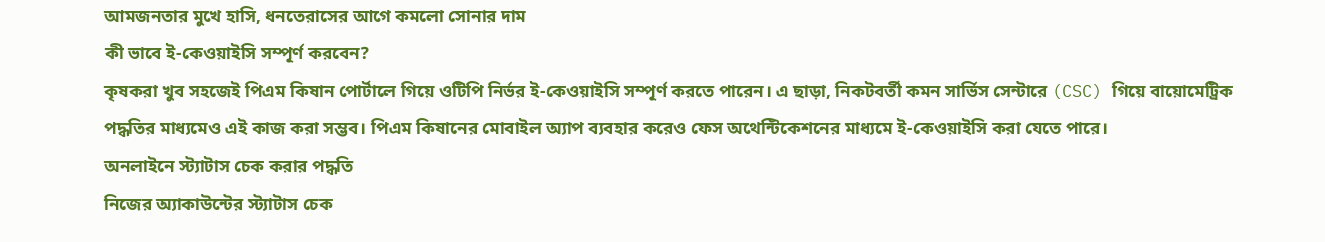আমজনতার মুখে হাসি, ধনতেরাসের আগে কমলো সোনার দাম
কী ভাবে ই-কেওয়াইসি সম্পূর্ণ করবেন?
কৃষকরা খুব সহজেই পিএম কিষান পোর্টালে গিয়ে ওটিপি নির্ভর ই-কেওয়াইসি সম্পূর্ণ করতে পারেন। এ ছাড়া, নিকটবর্তী কমন সার্ভিস সেন্টারে (CSC) গিয়ে বায়োমেট্রিক পদ্ধতির মাধ্যমেও এই কাজ করা সম্ভব। পিএম কিষানের মোবাইল অ্যাপ ব্যবহার করেও ফেস অথেন্টিকেশনের মাধ্যমে ই-কেওয়াইসি করা যেতে পারে।
অনলাইনে স্ট্যাটাস চেক করার পদ্ধতি
নিজের অ্যাকাউন্টের স্ট্যাটাস চেক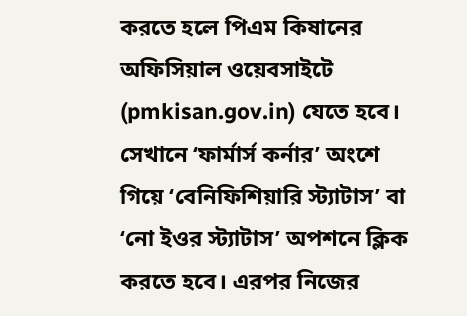করতে হলে পিএম কিষানের অফিসিয়াল ওয়েবসাইটে (pmkisan.gov.in) যেতে হবে। সেখানে ‘ফার্মার্স কর্নার’ অংশে গিয়ে ‘বেনিফিশিয়ারি স্ট্যাটাস’ বা ‘নো ইওর স্ট্যাটাস’ অপশনে ক্লিক করতে হবে। এরপর নিজের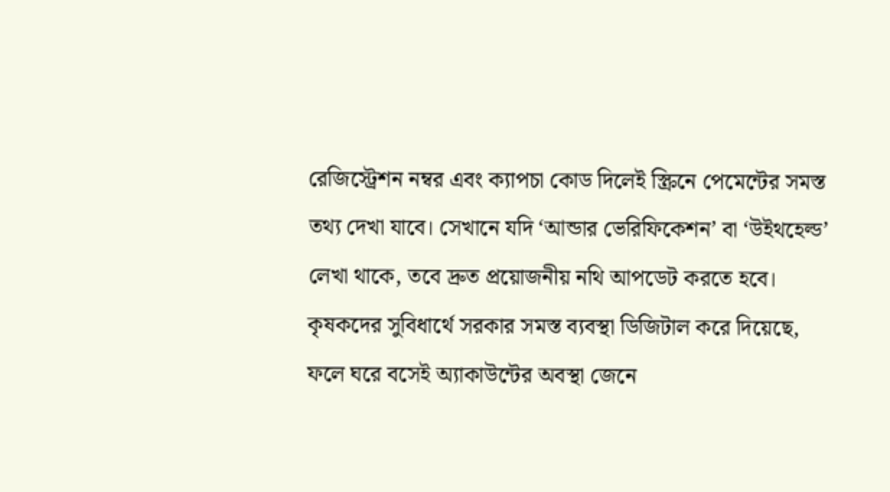রেজিস্ট্রেশন নম্বর এবং ক্যাপচা কোড দিলেই স্ক্রিনে পেমেন্টের সমস্ত তথ্য দেখা যাবে। সেখানে যদি ‘আন্ডার ভেরিফিকেশন’ বা ‘উইথহেল্ড’ লেখা থাকে, তবে দ্রুত প্রয়োজনীয় নথি আপডেট করতে হবে।
কৃষকদের সুবিধার্থে সরকার সমস্ত ব্যবস্থা ডিজিটাল করে দিয়েছে, ফলে ঘরে বসেই অ্যাকাউন্টের অবস্থা জেনে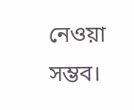নেওয়া সম্ভব।